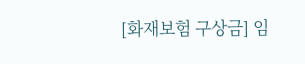[화재보험 구상금] 임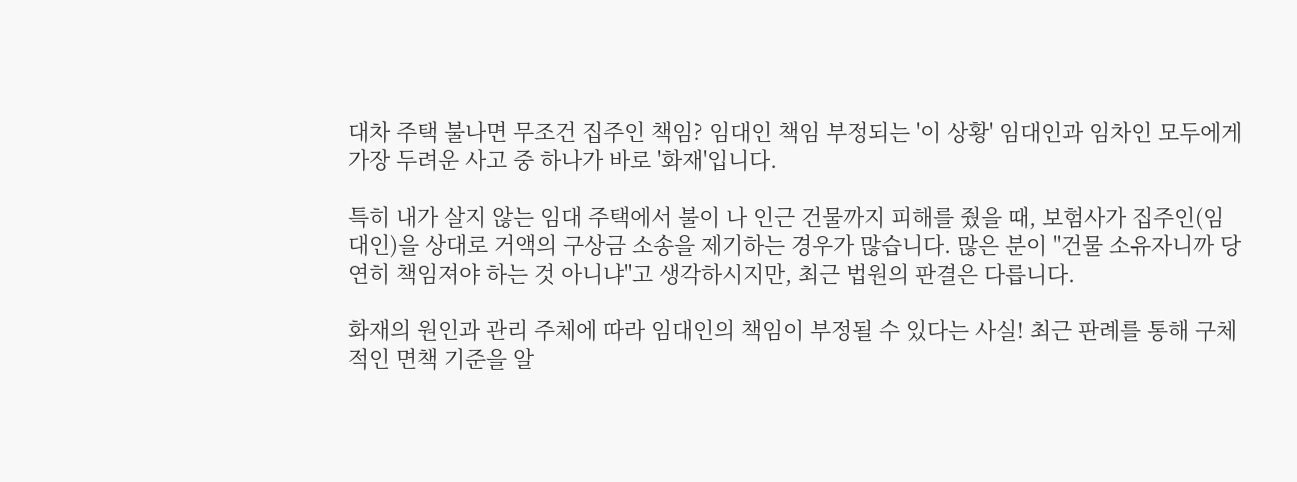대차 주택 불나면 무조건 집주인 책임? 임대인 책임 부정되는 '이 상황' 임대인과 임차인 모두에게 가장 두려운 사고 중 하나가 바로 '화재'입니다.

특히 내가 살지 않는 임대 주택에서 불이 나 인근 건물까지 피해를 줬을 때, 보험사가 집주인(임대인)을 상대로 거액의 구상금 소송을 제기하는 경우가 많습니다. 많은 분이 "건물 소유자니까 당연히 책임져야 하는 것 아니냐"고 생각하시지만, 최근 법원의 판결은 다릅니다.

화재의 원인과 관리 주체에 따라 임대인의 책임이 부정될 수 있다는 사실! 최근 판례를 통해 구체적인 면책 기준을 알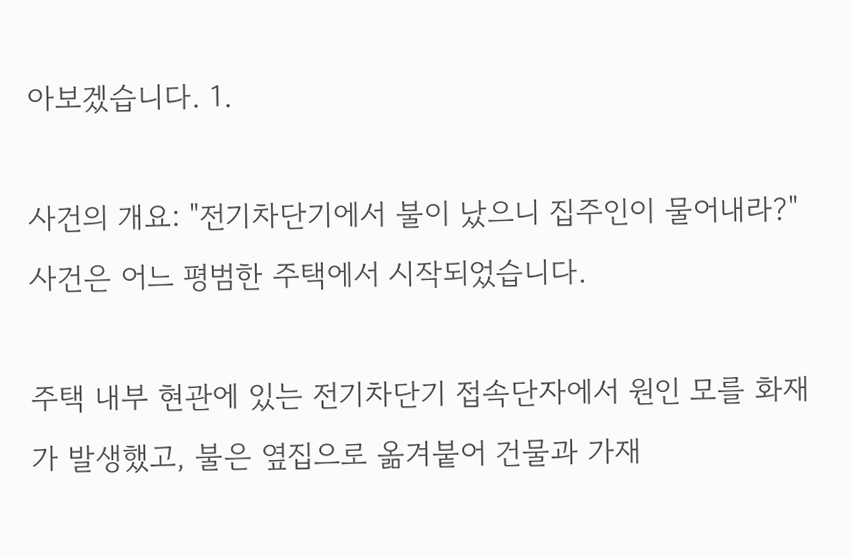아보겠습니다. 1.

사건의 개요: "전기차단기에서 불이 났으니 집주인이 물어내라?" 사건은 어느 평범한 주택에서 시작되었습니다.

주택 내부 현관에 있는 전기차단기 접속단자에서 원인 모를 화재가 발생했고, 불은 옆집으로 옮겨붙어 건물과 가재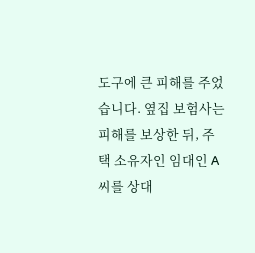도구에 큰 피해를 주었습니다. 옆집 보험사는 피해를 보상한 뒤, 주택 소유자인 임대인 A씨를 상대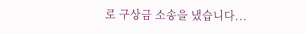로 구상금 소송을 냈습니다...